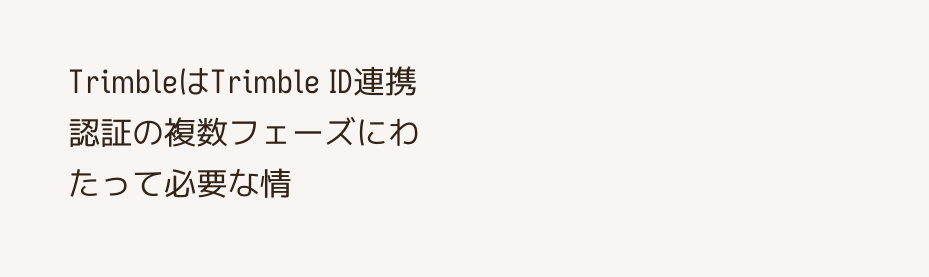TrimbleはTrimble ID連携認証の複数フェーズにわたって必要な情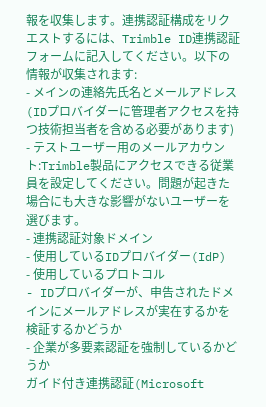報を収集します。連携認証構成をリクエストするには、Trimble ID連携認証フォームに記入してください。以下の情報が収集されます:
- メインの連絡先氏名とメールアドレス(IDプロバイダーに管理者アクセスを持つ技術担当者を含める必要があります)
- テストユーザー用のメールアカウント:Trimble製品にアクセスできる従業員を設定してください。問題が起きた場合にも大きな影響がないユーザーを選びます。
- 連携認証対象ドメイン
- 使用しているIDプロバイダー(IdP)
- 使用しているプロトコル
- IDプロバイダーが、申告されたドメインにメールアドレスが実在するかを検証するかどうか
- 企業が多要素認証を強制しているかどうか
ガイド付き連携認証(Microsoft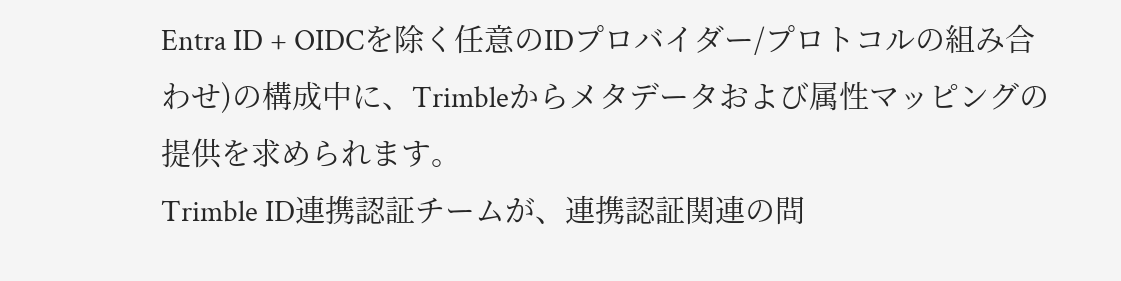Entra ID + OIDCを除く任意のIDプロバイダー/プロトコルの組み合わせ)の構成中に、Trimbleからメタデータおよび属性マッピングの提供を求められます。
Trimble ID連携認証チームが、連携認証関連の問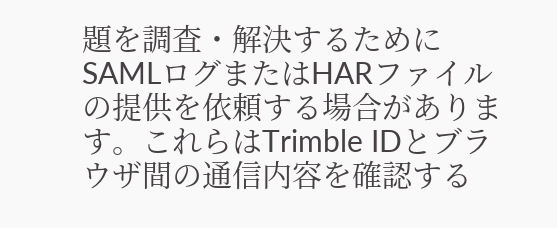題を調査・解決するためにSAMLログまたはHARファイルの提供を依頼する場合があります。これらはTrimble IDとブラウザ間の通信内容を確認する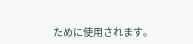ために使用されます。